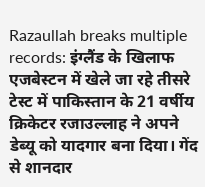Razaullah breaks multiple records: इंग्लैंड के खिलाफ एजबेस्टन में खेले जा रहे तीसरे टेस्ट में पाकिस्तान के 21 वर्षीय क्रिकेटर रजाउल्लाह ने अपने डेब्यू को यादगार बना दिया। गेंद से शानदार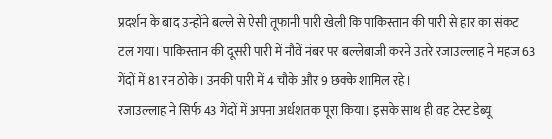प्रदर्शन के बाद उन्होंने बल्ले से ऐसी तूफानी पारी खेली कि पाकिस्तान की पारी से हार का संकट टल गया। पाकिस्तान की दूसरी पारी में नौवें नंबर पर बल्लेबाजी करने उतरे रजाउल्लाह ने महज 63 गेंदों में 81 रन ठोके। उनकी पारी में 4 चौके और 9 छक्के शामिल रहे।
रजाउल्लाह ने सिर्फ 43 गेंदों में अपना अर्धशतक पूरा किया। इसके साथ ही वह टेस्ट डेब्यू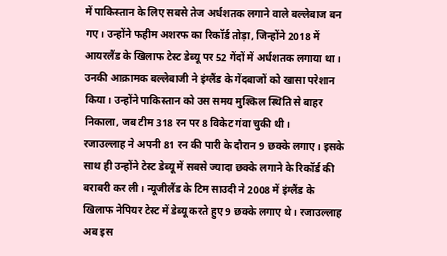में पाकिस्तान के लिए सबसे तेज अर्धशतक लगाने वाले बल्लेबाज बन गए। उन्होंने फहीम अशरफ का रिकॉर्ड तोड़ा, जिन्होंने 2018 में आयरलैंड के खिलाफ टेस्ट डेब्यू पर 52 गेंदों में अर्धशतक लगाया था। उनकी आक्रामक बल्लेबाजी ने इंग्लैंड के गेंदबाजों को खासा परेशान किया। उन्होंने पाकिस्तान को उस समय मुश्किल स्थिति से बाहर निकाला, जब टीम 318 रन पर 8 विकेट गंवा चुकी थी।
रजाउल्लाह ने अपनी 81 रन की पारी के दौरान 9 छक्के लगाए। इसके साथ ही उन्होंने टेस्ट डेब्यू में सबसे ज्यादा छक्के लगाने के रिकॉर्ड की बराबरी कर ली। न्यूजीलैंड के टिम साउदी ने 2008 में इंग्लैंड के खिलाफ नेपियर टेस्ट में डेब्यू करते हुए 9 छक्के लगाए थे। रजाउल्लाह अब इस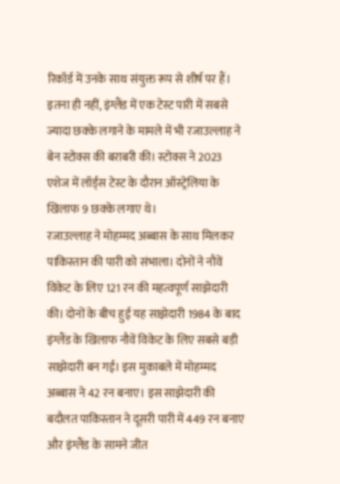रिकॉर्ड में उनके साथ संयुक्त रूप से शीर्ष पर हैं। इतना ही नहीं, इंग्लैंड में एक टेस्ट पारी में सबसे ज्यादा छक्के लगाने के मामले में भी रजाउल्लाह ने बेन स्टोक्स की बराबरी की। स्टोक्स ने 2023 एशेज में लॉर्ड्स टेस्ट के दौरान ऑस्ट्रेलिया के खिलाफ 9 छक्के लगाए थे।
रजाउल्लाह ने मोहम्मद अब्बास के साथ मिलकर पाकिस्तान की पारी को संभाला। दोनों ने नौवें विकेट के लिए 121 रन की महत्वपूर्ण साझेदारी की। दोनों के बीच हुई यह साझेदारी 1984 के बाद इंग्लैंड के खिलाफ नौवें विकेट के लिए सबसे बड़ी साझेदारी बन गई। इस मुकाबले में मोहम्मद अब्बास ने 42 रन बनाए। इस साझेदारी की बदौलत पाकिस्तान ने दूसरी पारी में 449 रन बनाए और इंग्लैंड के सामने जीत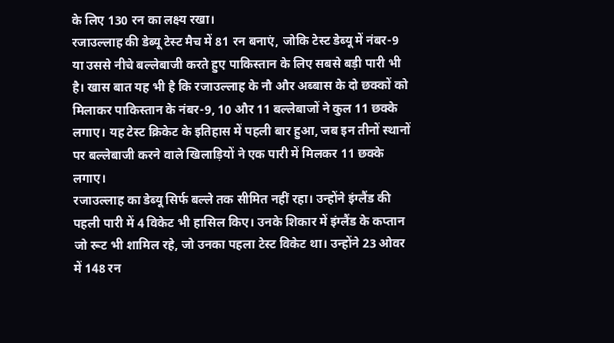के लिए 130 रन का लक्ष्य रखा।
रजाउल्लाह की डेब्यू टेस्ट मैच में 81 रन बनाएं, जोकि टेस्ट डेब्यू में नंबर-9 या उससे नीचे बल्लेबाजी करते हुए पाकिस्तान के लिए सबसे बड़ी पारी भी है। खास बात यह भी है कि रजाउल्लाह के नौ और अब्बास के दो छक्कों को मिलाकर पाकिस्तान के नंबर-9, 10 और 11 बल्लेबाजों ने कुल 11 छक्के लगाए। यह टेस्ट क्रिकेट के इतिहास में पहली बार हुआ, जब इन तीनों स्थानों पर बल्लेबाजी करने वाले खिलाड़ियों ने एक पारी में मिलकर 11 छक्के लगाए।
रजाउल्लाह का डेब्यू सिर्फ बल्ले तक सीमित नहीं रहा। उन्होंने इंग्लैंड की पहली पारी में 4 विकेट भी हासिल किए। उनके शिकार में इंग्लैंड के कप्तान जो रूट भी शामिल रहे, जो उनका पहला टेस्ट विकेट था। उन्होंने 23 ओवर में 148 रन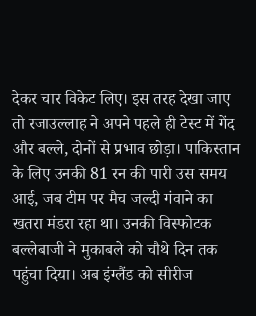देकर चार विकेट लिए। इस तरह देखा जाए तो रजाउल्लाह ने अपने पहले ही टेस्ट में गेंद और बल्ले, दोनों से प्रभाव छोड़ा। पाकिस्तान के लिए उनकी 81 रन की पारी उस समय आई, जब टीम पर मैच जल्दी गंवाने का खतरा मंडरा रहा था। उनकी विस्फोटक बल्लेबाजी ने मुकाबले को चौथे दिन तक पहुंचा दिया। अब इंग्लैंड को सीरीज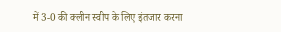में 3-0 की क्लीन स्वीप के लिए इंतजार करना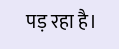पड़ रहा है।